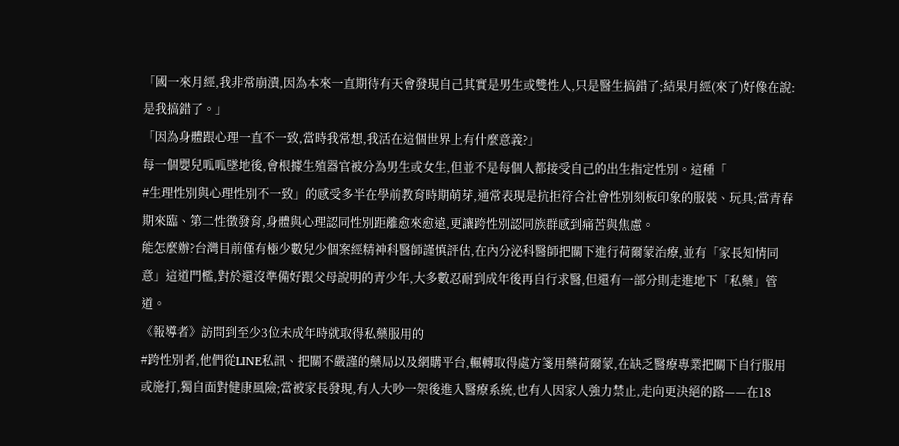「國一來月經,我非常崩潰,因為本來一直期待有天會發現自己其實是男生或雙性人,只是醫生搞錯了;結果月經(來了)好像在說:是我搞錯了。」
「因為身體跟心理一直不一致,當時我常想,我活在這個世界上有什麼意義?」
每一個嬰兒呱呱墜地後,會根據生殖器官被分為男生或女生,但並不是每個人都接受自己的出生指定性別。這種「
#生理性別與心理性別不一致」的感受多半在學前教育時期萌芽,通常表現是抗拒符合社會性別刻板印象的服裝、玩具;當青春期來臨、第二性徵發育,身體與心理認同性別距離愈來愈遠,更讓跨性別認同族群感到痛苦與焦慮。
能怎麼辦?台灣目前僅有極少數兒少個案經精神科醫師謹慎評估,在內分泌科醫師把關下進行荷爾蒙治療,並有「家長知情同意」這道門檻,對於還沒準備好跟父母說明的青少年,大多數忍耐到成年後再自行求醫,但還有一部分則走進地下「私藥」管道。
《報導者》訪問到至少3位未成年時就取得私藥服用的
#跨性別者,他們從LINE私訊、把關不嚴謹的藥局以及網購平台,輾轉取得處方箋用藥荷爾蒙,在缺乏醫療專業把關下自行服用或施打,獨自面對健康風險;當被家長發現,有人大吵一架後進入醫療系統,也有人因家人強力禁止,走向更決絕的路——在18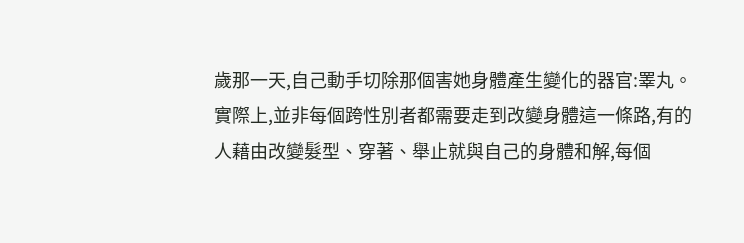歲那一天,自己動手切除那個害她身體產生變化的器官:睪丸。
實際上,並非每個跨性別者都需要走到改變身體這一條路,有的人藉由改變髮型、穿著、舉止就與自己的身體和解,每個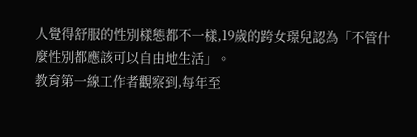人覺得舒服的性別樣態都不一樣,19歲的跨女璟兒認為「不管什麼性別都應該可以自由地生活」。
教育第一線工作者觀察到,每年至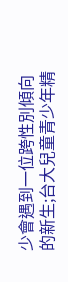少會遇到一位跨性別傾向的新生;台大兒童青少年精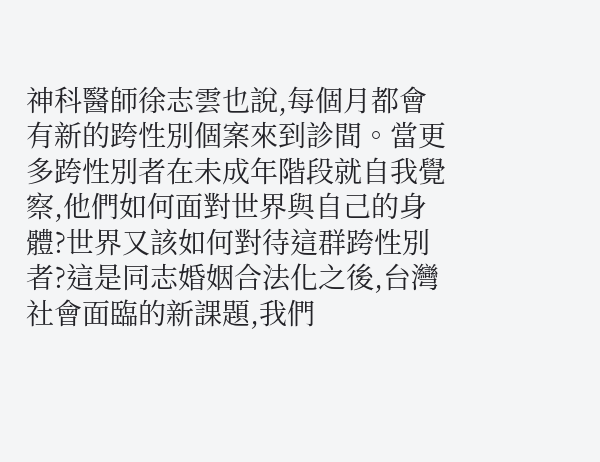神科醫師徐志雲也說,每個月都會有新的跨性別個案來到診間。當更多跨性別者在未成年階段就自我覺察,他們如何面對世界與自己的身體?世界又該如何對待這群跨性別者?這是同志婚姻合法化之後,台灣社會面臨的新課題,我們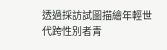透過採訪試圖描繪年輕世代跨性別者青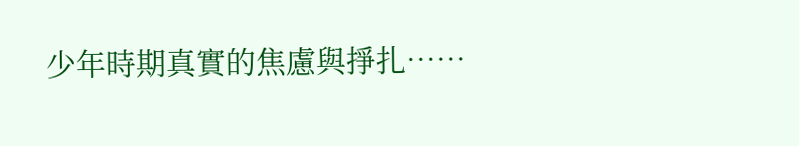少年時期真實的焦慮與掙扎……